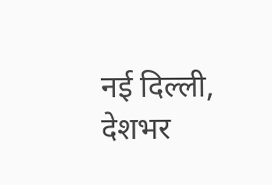नई दिल्ली, देशभर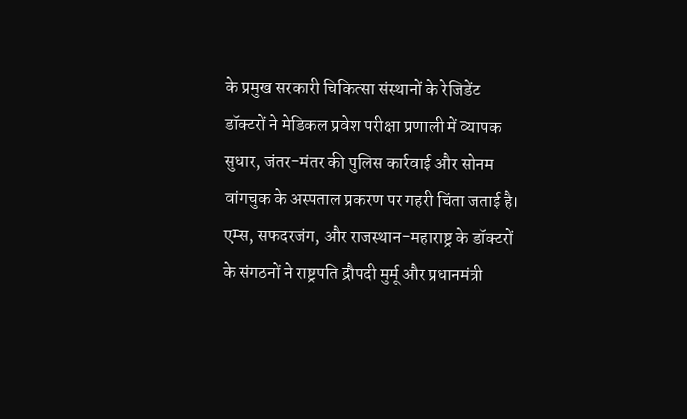के प्रमुख सरकारी चिकित्सा संस्थानों के रेजिडेंट डॉक्टरों ने मेडिकल प्रवेश परीक्षा प्रणाली में व्यापक सुधार, जंतर-मंतर की पुलिस कार्रवाई और सोनम वांगचुक के अस्पताल प्रकरण पर गहरी चिंता जताई है। एम्स, सफदरजंग, और राजस्थान-महाराष्ट्र के डॉक्टरों के संगठनों ने राष्ट्रपति द्रौपदी मुर्मू और प्रधानमंत्री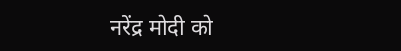नरेंद्र मोदी को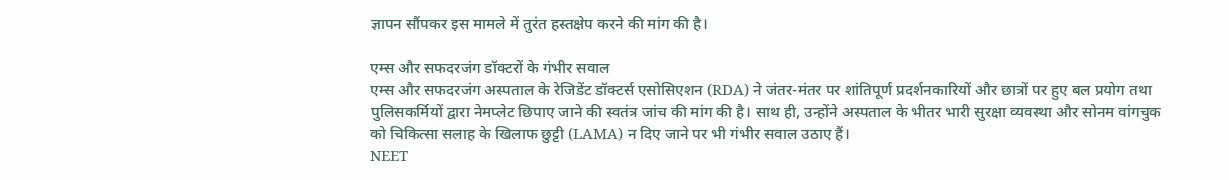ज्ञापन सौंपकर इस मामले में तुरंत हस्तक्षेप करने की मांग की है।

एम्स और सफदरजंग डॉक्टरों के गंभीर सवाल
एम्स और सफदरजंग अस्पताल के रेजिडेंट डॉक्टर्स एसोसिएशन (RDA) ने जंतर-मंतर पर शांतिपूर्ण प्रदर्शनकारियों और छात्रों पर हुए बल प्रयोग तथा पुलिसकर्मियों द्वारा नेमप्लेट छिपाए जाने की स्वतंत्र जांच की मांग की है। साथ ही, उन्होंने अस्पताल के भीतर भारी सुरक्षा व्यवस्था और सोनम वांगचुक को चिकित्सा सलाह के खिलाफ छुट्टी (LAMA) न दिए जाने पर भी गंभीर सवाल उठाए हैं।
NEET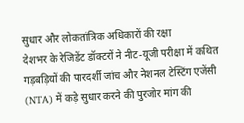सुधार और लोकतांत्रिक अधिकारों की रक्षा
देशभर के रेजिडेंट डॉक्टरों ने नीट-यूजी परीक्षा में कथित गड़बड़ियों की पारदर्शी जांच और नेशनल टेस्टिंग एजेंसी (NTA) में कड़े सुधार करने की पुरजोर मांग की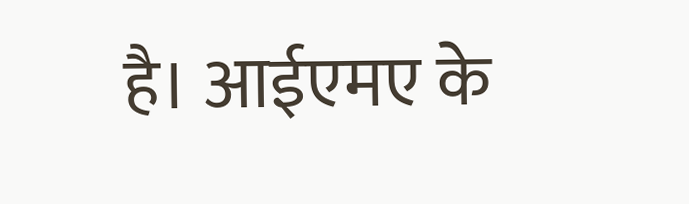है। आईएमए के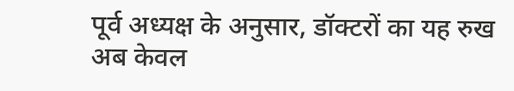पूर्व अध्यक्ष के अनुसार, डॉक्टरों का यह रुख अब केवल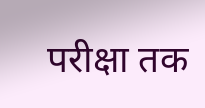परीक्षा तक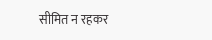सीमित न रहकर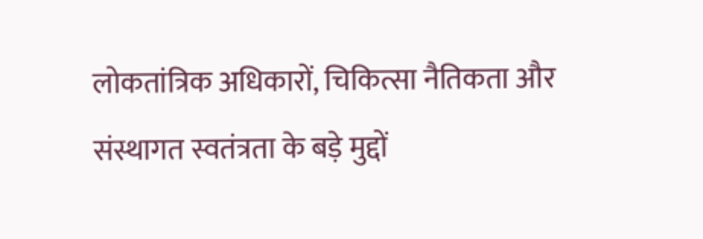लोकतांत्रिक अधिकारों, चिकित्सा नैतिकता और संस्थागत स्वतंत्रता के बड़े मुद्दों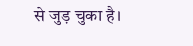से जुड़ चुका है।